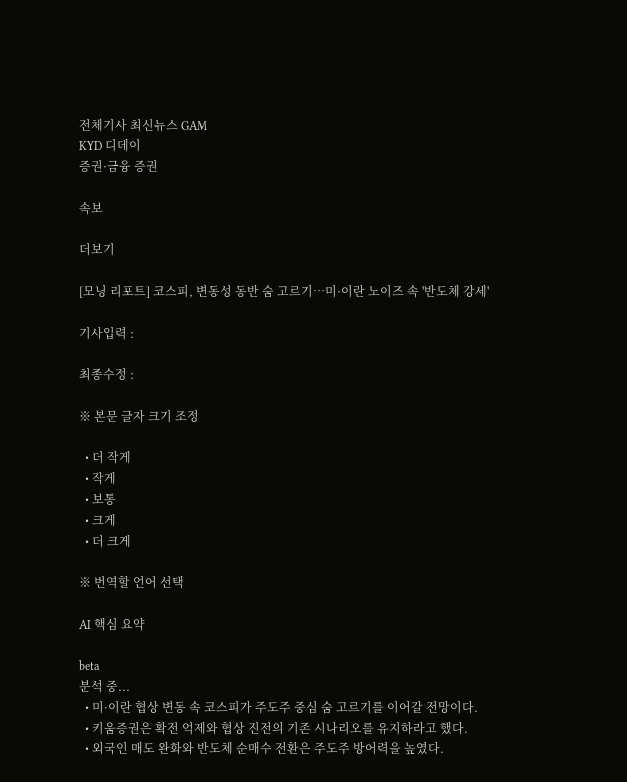전체기사 최신뉴스 GAM
KYD 디데이
증권·금융 증권

속보

더보기

[모닝 리포트] 코스피, 변동성 동반 숨 고르기…미·이란 노이즈 속 '반도체 강세'

기사입력 :

최종수정 :

※ 본문 글자 크기 조정

  • 더 작게
  • 작게
  • 보통
  • 크게
  • 더 크게

※ 번역할 언어 선택

AI 핵심 요약

beta
분석 중...
  • 미·이란 협상 변동 속 코스피가 주도주 중심 숨 고르기를 이어갈 전망이다.
  • 키움증권은 확전 억제와 협상 진전의 기존 시나리오를 유지하라고 했다.
  • 외국인 매도 완화와 반도체 순매수 전환은 주도주 방어력을 높였다.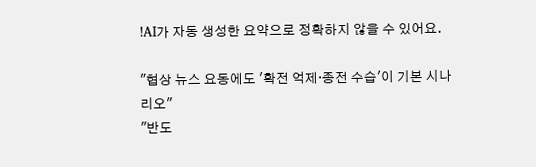!AI가 자동 생성한 요약으로 정확하지 않을 수 있어요.

"협상 뉴스 요동에도 '확전 억제·종전 수습'이 기본 시나리오"
"반도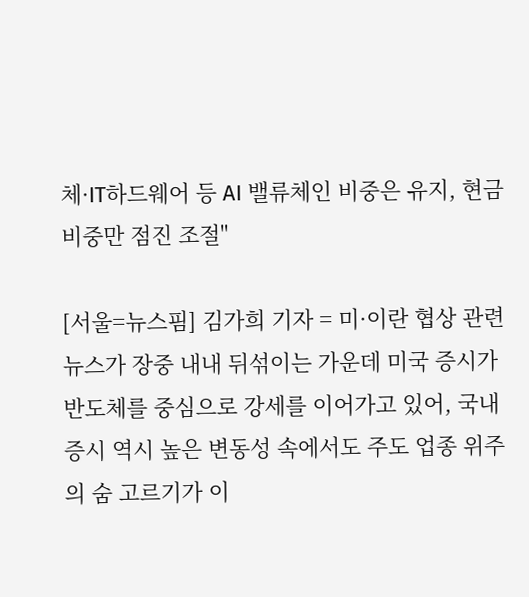체·IT하드웨어 등 AI 밸류체인 비중은 유지, 현금 비중만 점진 조절"

[서울=뉴스핌] 김가희 기자 = 미·이란 협상 관련 뉴스가 장중 내내 뒤섞이는 가운데 미국 증시가 반도체를 중심으로 강세를 이어가고 있어, 국내 증시 역시 높은 변동성 속에서도 주도 업종 위주의 숨 고르기가 이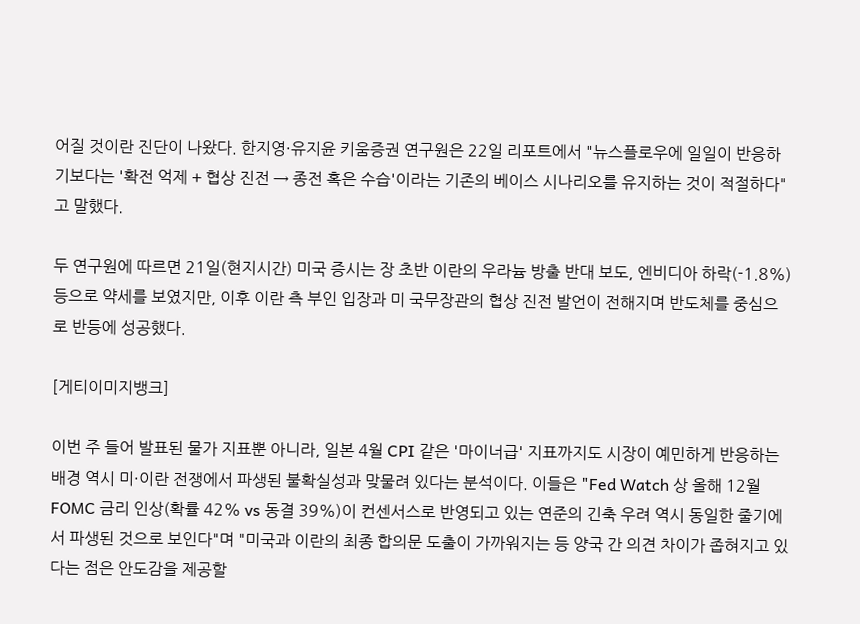어질 것이란 진단이 나왔다. 한지영·유지윤 키움증권 연구원은 22일 리포트에서 "뉴스플로우에 일일이 반응하기보다는 '확전 억제 + 협상 진전 → 종전 혹은 수습'이라는 기존의 베이스 시나리오를 유지하는 것이 적절하다"고 말했다.

두 연구원에 따르면 21일(현지시간) 미국 증시는 장 초반 이란의 우라늄 방출 반대 보도, 엔비디아 하락(-1.8%) 등으로 약세를 보였지만, 이후 이란 측 부인 입장과 미 국무장관의 협상 진전 발언이 전해지며 반도체를 중심으로 반등에 성공했다.

[게티이미지뱅크]

이번 주 들어 발표된 물가 지표뿐 아니라, 일본 4월 CPI 같은 '마이너급' 지표까지도 시장이 예민하게 반응하는 배경 역시 미·이란 전쟁에서 파생된 불확실성과 맞물려 있다는 분석이다. 이들은 "Fed Watch 상 올해 12월 FOMC 금리 인상(확률 42% vs 동결 39%)이 컨센서스로 반영되고 있는 연준의 긴축 우려 역시 동일한 줄기에서 파생된 것으로 보인다"며 "미국과 이란의 최종 합의문 도출이 가까워지는 등 양국 간 의견 차이가 좁혀지고 있다는 점은 안도감을 제공할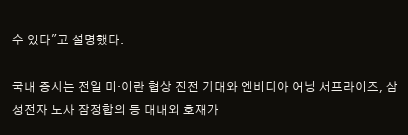수 있다"고 설명했다.

국내 증시는 전일 미·이란 협상 진전 기대와 엔비디아 어닝 서프라이즈, 삼성전자 노사 잠정합의 등 대내외 호재가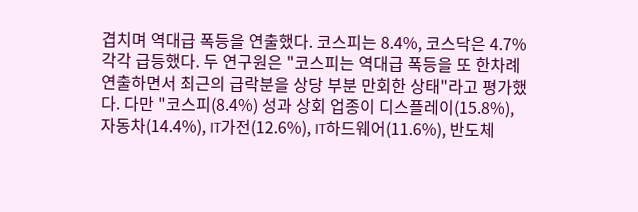겹치며 역대급 폭등을 연출했다. 코스피는 8.4%, 코스닥은 4.7% 각각 급등했다. 두 연구원은 "코스피는 역대급 폭등을 또 한차례 연출하면서 최근의 급락분을 상당 부분 만회한 상태"라고 평가했다. 다만 "코스피(8.4%) 성과 상회 업종이 디스플레이(15.8%), 자동차(14.4%), IT가전(12.6%), IT하드웨어(11.6%), 반도체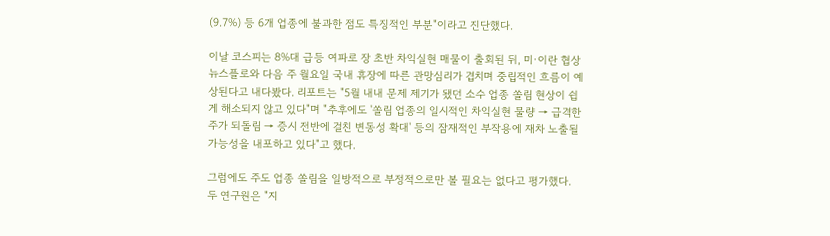(9.7%) 등 6개 업종에 불과한 점도 특징적인 부분"이라고 진단했다.

이날 코스피는 8%대 급등 여파로 장 초반 차익실현 매물이 출회된 뒤, 미·이란 협상 뉴스플로와 다음 주 월요일 국내 휴장에 따른 관망심리가 겹치며 중립적인 흐름이 예상된다고 내다봤다. 리포트는 "5월 내내 문제 제기가 됐던 소수 업종 쏠림 현상이 쉽게 해소되지 않고 있다"며 "추후에도 '쏠림 업종의 일시적인 차익실현 물량 → 급격한 주가 되돌림 → 증시 전반에 걸친 변동성 확대' 등의 잠재적인 부작용에 재차 노출될 가능성을 내포하고 있다"고 했다.

그럼에도 주도 업종 쏠림을 일방적으로 부정적으로만 볼 필요는 없다고 평가했다. 두 연구원은 "지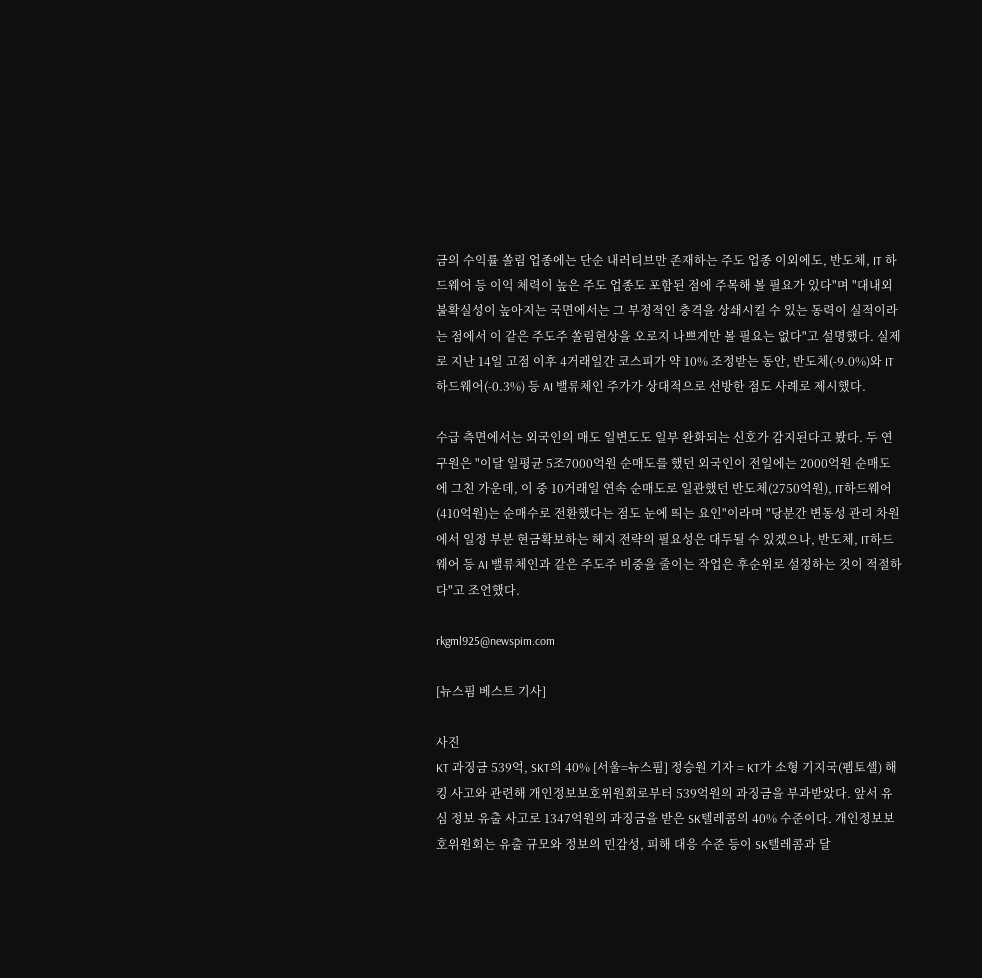금의 수익률 쏠림 업종에는 단순 내러티브만 존재하는 주도 업종 이외에도, 반도체, IT 하드웨어 등 이익 체력이 높은 주도 업종도 포함된 점에 주목해 볼 필요가 있다"며 "대내외 불확실성이 높아지는 국면에서는 그 부정적인 충격을 상쇄시킬 수 있는 동력이 실적이라는 점에서 이 같은 주도주 쏠림현상을 오로지 나쁘게만 볼 필요는 없다"고 설명했다. 실제로 지난 14일 고점 이후 4거래일간 코스피가 약 10% 조정받는 동안, 반도체(-9.0%)와 IT하드웨어(-0.3%) 등 AI 밸류체인 주가가 상대적으로 선방한 점도 사례로 제시했다.

수급 측면에서는 외국인의 매도 일변도도 일부 완화되는 신호가 감지된다고 봤다. 두 연구원은 "이달 일평균 5조7000억원 순매도를 했던 외국인이 전일에는 2000억원 순매도에 그친 가운데, 이 중 10거래일 연속 순매도로 일관했던 반도체(2750억원), IT하드웨어(410억원)는 순매수로 전환했다는 점도 눈에 띄는 요인"이라며 "당분간 변동성 관리 차원에서 일정 부분 현금확보하는 헤지 전략의 필요성은 대두될 수 있겠으나, 반도체, IT하드웨어 등 AI 밸류체인과 같은 주도주 비중을 줄이는 작업은 후순위로 설정하는 것이 적절하다"고 조언했다.

rkgml925@newspim.com

[뉴스핌 베스트 기사]

사진
KT 과징금 539억, SKT의 40% [서울=뉴스핌] 정승원 기자 = KT가 소형 기지국(펨토셀) 해킹 사고와 관련해 개인정보보호위원회로부터 539억원의 과징금을 부과받았다. 앞서 유심 정보 유출 사고로 1347억원의 과징금을 받은 SK텔레콤의 40% 수준이다. 개인정보보호위원회는 유출 규모와 정보의 민감성, 피해 대응 수준 등이 SK텔레콤과 달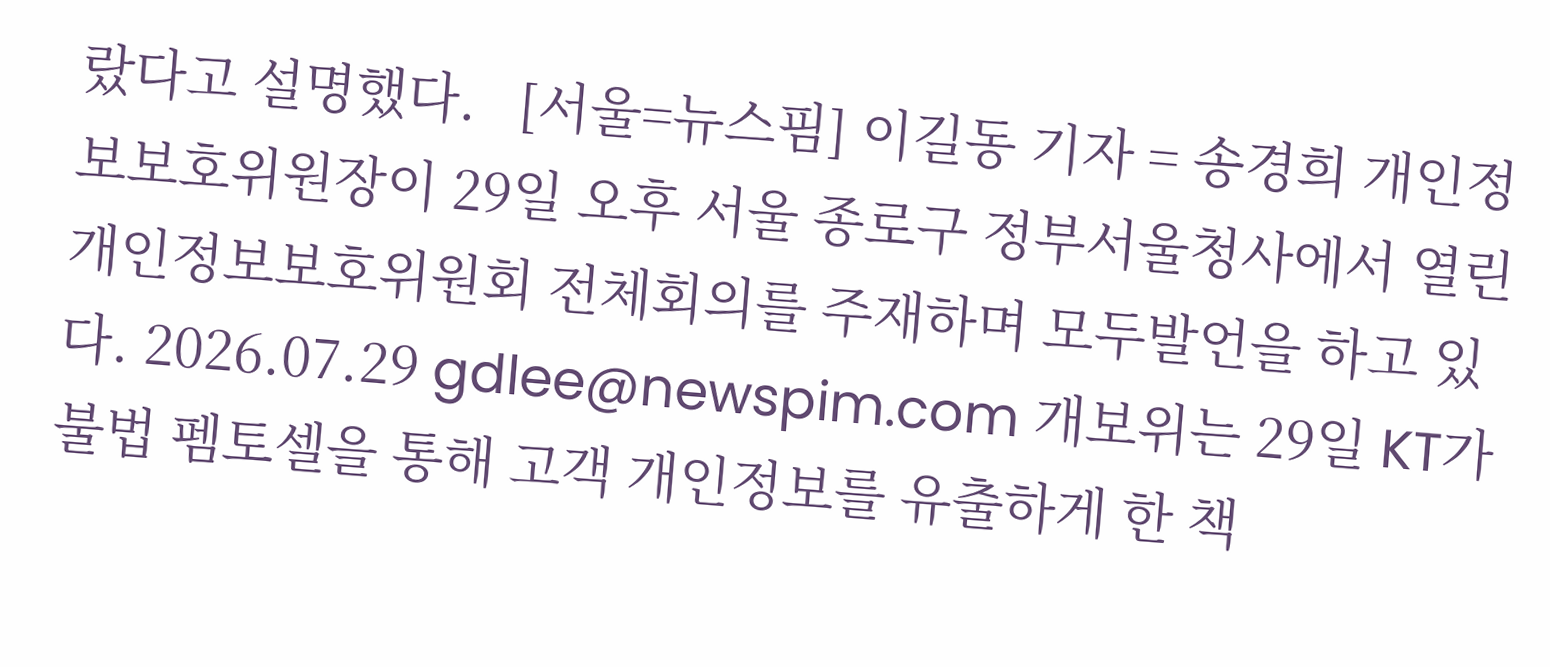랐다고 설명했다.   [서울=뉴스핌] 이길동 기자 = 송경희 개인정보보호위원장이 29일 오후 서울 종로구 정부서울청사에서 열린 개인정보보호위원회 전체회의를 주재하며 모두발언을 하고 있다. 2026.07.29 gdlee@newspim.com 개보위는 29일 KT가 불법 펨토셀을 통해 고객 개인정보를 유출하게 한 책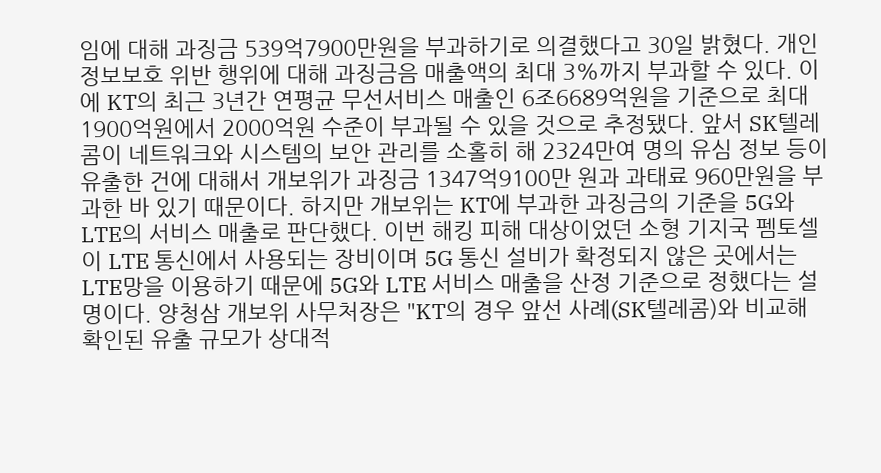임에 대해 과징금 539억7900만원을 부과하기로 의결했다고 30일 밝혔다. 개인정보보호 위반 행위에 대해 과징금음 매출액의 최대 3%까지 부과할 수 있다. 이에 KT의 최근 3년간 연평균 무선서비스 매출인 6조6689억원을 기준으로 최대 1900억원에서 2000억원 수준이 부과될 수 있을 것으로 추정됐다. 앞서 SK텔레콤이 네트워크와 시스템의 보안 관리를 소홀히 해 2324만여 명의 유심 정보 등이 유출한 건에 대해서 개보위가 과징금 1347억9100만 원과 과태료 960만원을 부과한 바 있기 때문이다. 하지만 개보위는 KT에 부과한 과징금의 기준을 5G와 LTE의 서비스 매출로 판단했다. 이번 해킹 피해 대상이었던 소형 기지국 펨토셀이 LTE 통신에서 사용되는 장비이며 5G 통신 설비가 확정되지 않은 곳에서는 LTE망을 이용하기 때문에 5G와 LTE 서비스 매출을 산정 기준으로 정했다는 설명이다. 양청삼 개보위 사무처장은 "KT의 경우 앞선 사례(SK텔레콤)와 비교해 확인된 유출 규모가 상대적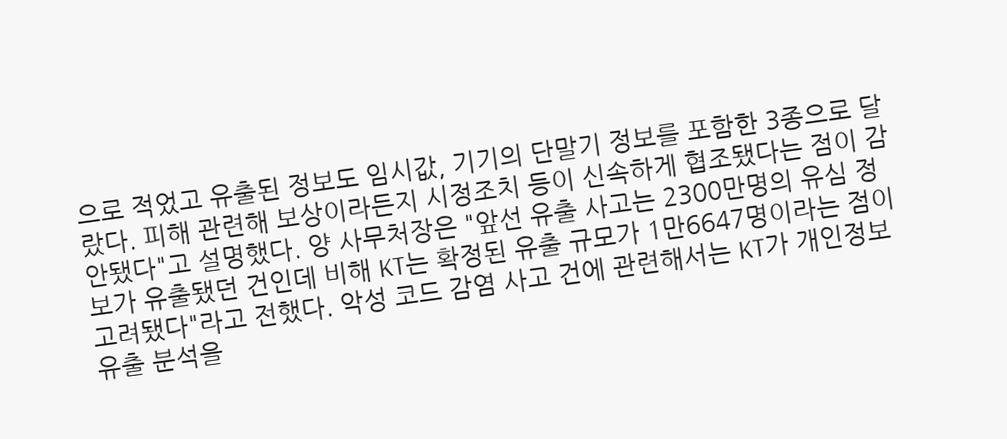으로 적었고 유출된 정보도 임시값, 기기의 단말기 정보를 포함한 3종으로 달랐다. 피해 관련해 보상이라든지 시정조치 등이 신속하게 협조됐다는 점이 감안됐다"고 설명했다. 양 사무처장은 "앞선 유출 사고는 2300만명의 유심 정보가 유출됐던 건인데 비해 KT는 확정된 유출 규모가 1만6647명이라는 점이 고려됐다"라고 전했다. 악성 코드 감염 사고 건에 관련해서는 KT가 개인정보 유출 분석을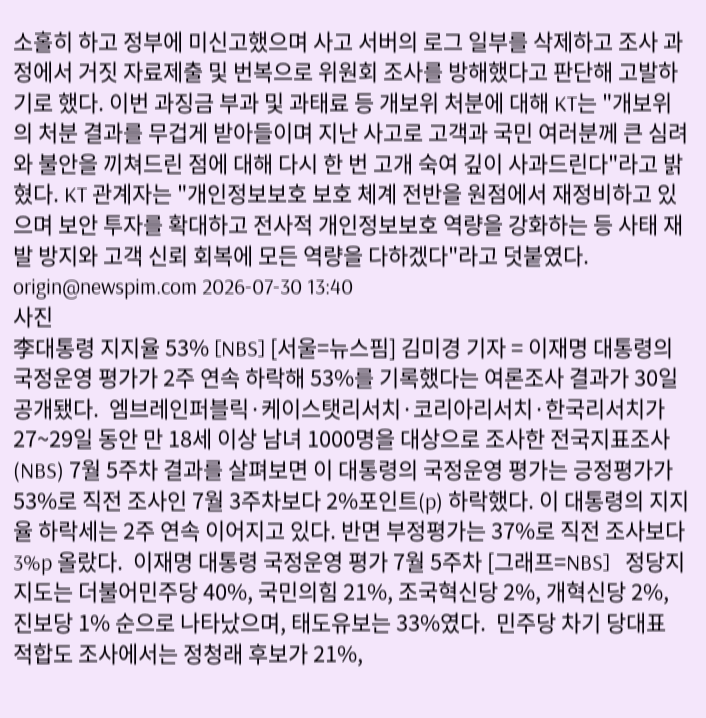소홀히 하고 정부에 미신고했으며 사고 서버의 로그 일부를 삭제하고 조사 과정에서 거짓 자료제출 및 번복으로 위원회 조사를 방해했다고 판단해 고발하기로 했다. 이번 과징금 부과 및 과태료 등 개보위 처분에 대해 KT는 "개보위의 처분 결과를 무겁게 받아들이며 지난 사고로 고객과 국민 여러분께 큰 심려와 불안을 끼쳐드린 점에 대해 다시 한 번 고개 숙여 깊이 사과드린다"라고 밝혔다. KT 관계자는 "개인정보보호 보호 체계 전반을 원점에서 재정비하고 있으며 보안 투자를 확대하고 전사적 개인정보보호 역량을 강화하는 등 사태 재발 방지와 고객 신뢰 회복에 모든 역량을 다하겠다"라고 덧붙였다.  origin@newspim.com 2026-07-30 13:40
사진
李대통령 지지율 53% [NBS] [서울=뉴스핌] 김미경 기자 = 이재명 대통령의 국정운영 평가가 2주 연속 하락해 53%를 기록했다는 여론조사 결과가 30일 공개됐다.  엠브레인퍼블릭·케이스탯리서치·코리아리서치·한국리서치가 27~29일 동안 만 18세 이상 남녀 1000명을 대상으로 조사한 전국지표조사(NBS) 7월 5주차 결과를 살펴보면 이 대통령의 국정운영 평가는 긍정평가가 53%로 직전 조사인 7월 3주차보다 2%포인트(p) 하락했다. 이 대통령의 지지율 하락세는 2주 연속 이어지고 있다. 반면 부정평가는 37%로 직전 조사보다 3%p 올랐다.  이재명 대통령 국정운영 평가 7월 5주차 [그래프=NBS]   정당지지도는 더불어민주당 40%, 국민의힘 21%, 조국혁신당 2%, 개혁신당 2%, 진보당 1% 순으로 나타났으며, 태도유보는 33%였다.  민주당 차기 당대표 적합도 조사에서는 정청래 후보가 21%,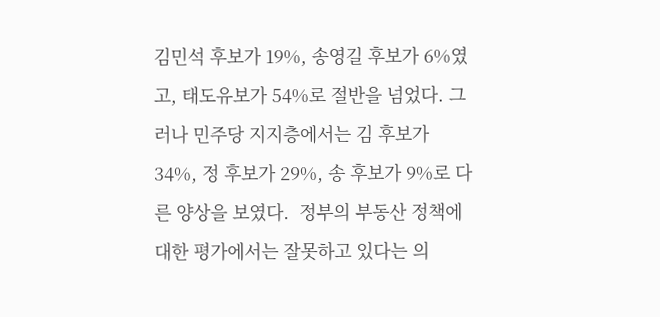김민석 후보가 19%, 송영길 후보가 6%였고, 태도유보가 54%로 절반을 넘었다. 그러나 민주당 지지층에서는 김 후보가 34%, 정 후보가 29%, 송 후보가 9%로 다른 양상을 보였다.  정부의 부동산 정책에 대한 평가에서는 잘못하고 있다는 의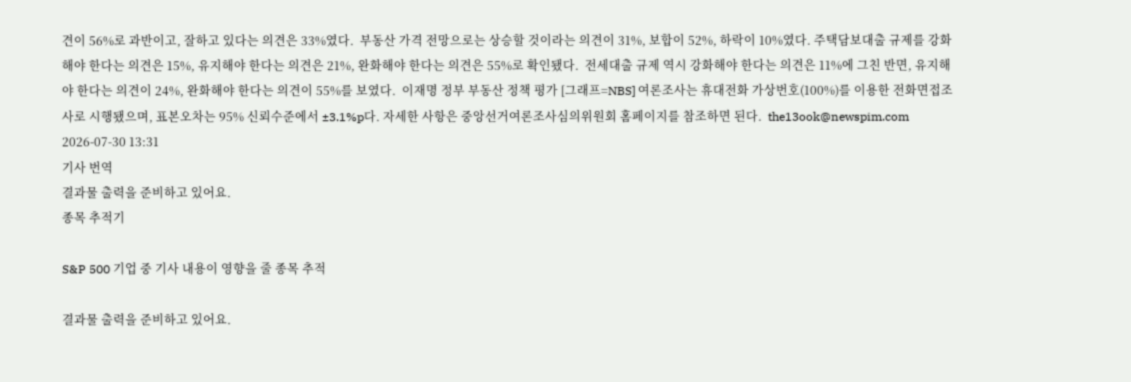견이 56%로 과반이고, 잘하고 있다는 의견은 33%였다.  부동산 가격 전망으로는 상승할 것이라는 의견이 31%, 보합이 52%, 하락이 10%였다. 주택담보대출 규제를 강화해야 한다는 의견은 15%, 유지해야 한다는 의견은 21%, 완화해야 한다는 의견은 55%로 확인됐다.  전세대출 규제 역시 강화해야 한다는 의견은 11%에 그친 반면, 유지해야 한다는 의견이 24%, 완화해야 한다는 의견이 55%를 보였다.  이재명 정부 부동산 정책 평가 [그래프=NBS] 여론조사는 휴대전화 가상번호(100%)를 이용한 전화면접조사로 시행됐으며, 표본오차는 95% 신뢰수준에서 ±3.1%p다. 자세한 사항은 중앙선거여론조사심의위원회 홈페이지를 참조하면 된다.  the13ook@newspim.com 2026-07-30 13:31
기사 번역
결과물 출력을 준비하고 있어요.
종목 추적기

S&P 500 기업 중 기사 내용이 영향을 줄 종목 추적

결과물 출력을 준비하고 있어요.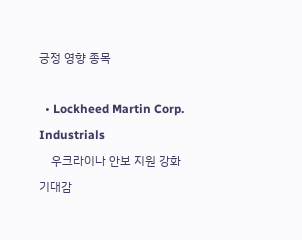긍정 영향 종목

  • Lockheed Martin Corp. Industrials
    우크라이나 안보 지원 강화 기대감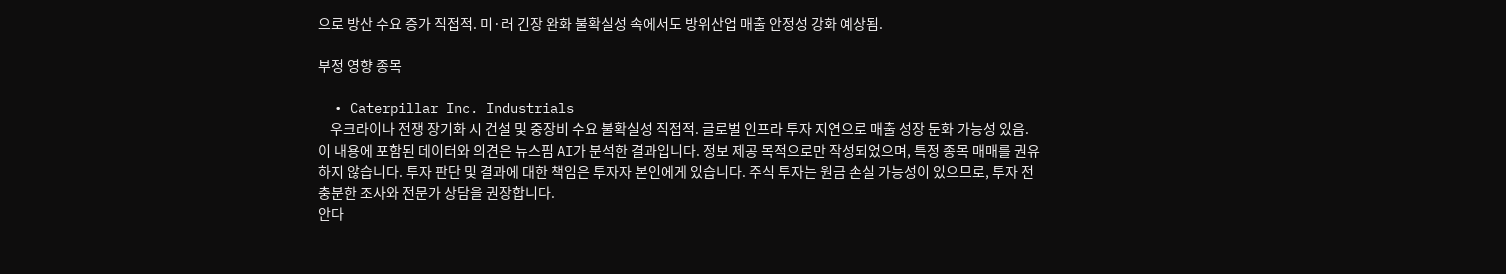으로 방산 수요 증가 직접적. 미·러 긴장 완화 불확실성 속에서도 방위산업 매출 안정성 강화 예상됨.

부정 영향 종목

  • Caterpillar Inc. Industrials
    우크라이나 전쟁 장기화 시 건설 및 중장비 수요 불확실성 직접적. 글로벌 인프라 투자 지연으로 매출 성장 둔화 가능성 있음.
이 내용에 포함된 데이터와 의견은 뉴스핌 AI가 분석한 결과입니다. 정보 제공 목적으로만 작성되었으며, 특정 종목 매매를 권유하지 않습니다. 투자 판단 및 결과에 대한 책임은 투자자 본인에게 있습니다. 주식 투자는 원금 손실 가능성이 있으므로, 투자 전 충분한 조사와 전문가 상담을 권장합니다.
안다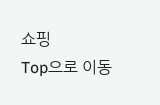쇼핑
Top으로 이동